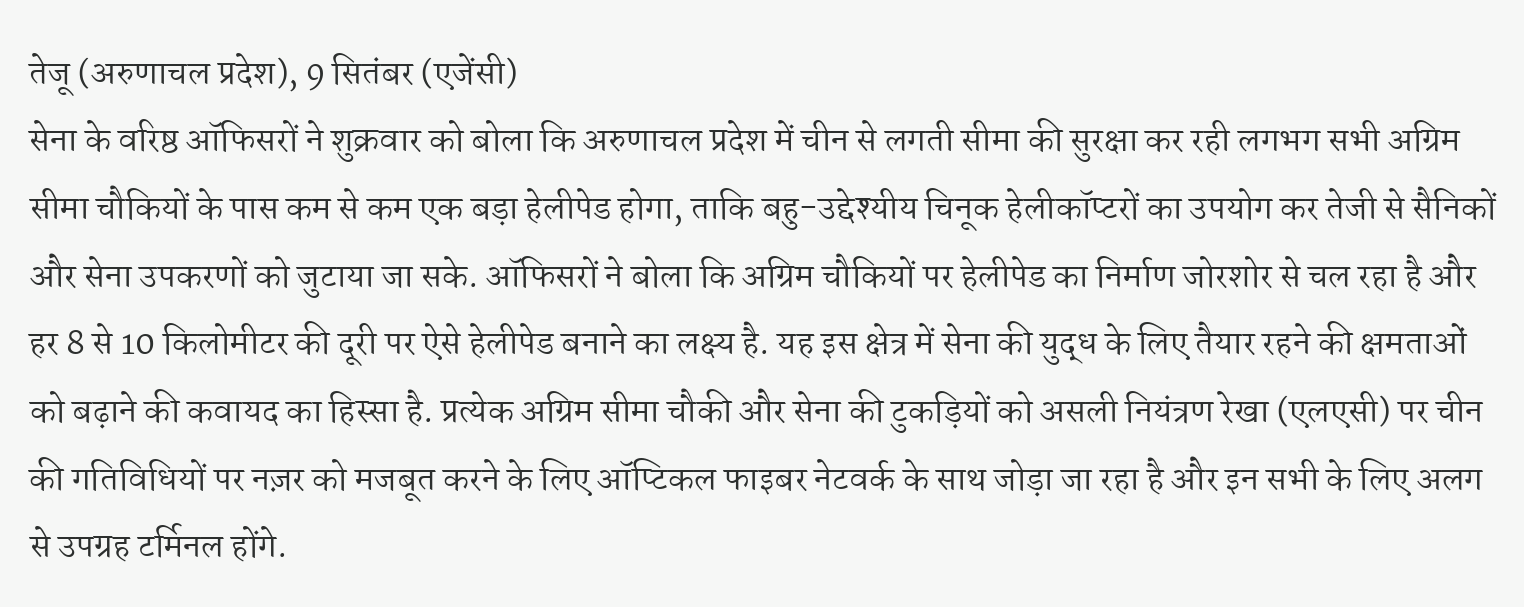तेजू (अरुणाचल प्रदेश), 9 सितंबर (एजेंसी)
सेना के वरिष्ठ ऑफिसरों ने शुक्रवार को बोला कि अरुणाचल प्रदेश में चीन से लगती सीमा की सुरक्षा कर रही लगभग सभी अग्रिम सीमा चौकियों के पास कम से कम एक बड़ा हेलीपेड होगा, ताकि बहु-उद्देश्यीय चिनूक हेलीकॉप्टरों का उपयोग कर तेजी से सैनिकों और सेना उपकरणों को जुटाया जा सके. ऑफिसरों ने बोला कि अग्रिम चौकियों पर हेलीपेड का निर्माण जोरशोर से चल रहा है और हर 8 से 10 किलोमीटर की दूरी पर ऐसे हेलीपेड बनाने का लक्ष्य है. यह इस क्षेत्र में सेना की युद्ध के लिए तैयार रहने की क्षमताओं को बढ़ाने की कवायद का हिस्सा है. प्रत्येक अग्रिम सीमा चौकी और सेना की टुकड़ियों को असली नियंत्रण रेखा (एलएसी) पर चीन की गतिविधियों पर नज़र को मजबूत करने के लिए ऑप्टिकल फाइबर नेटवर्क के साथ जोड़ा जा रहा है और इन सभी के लिए अलग से उपग्रह टर्मिनल होंगे.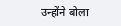उन्होंने बोला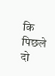कि पिछले दो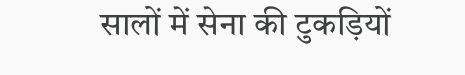सालों में सेना की टुकड़ियों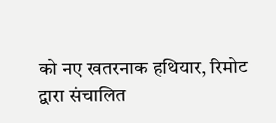को नए खतरनाक हथियार, रिमोट द्वारा संचालित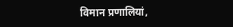विमान प्रणालियां,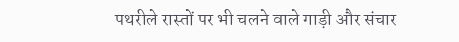पथरीले रास्तों पर भी चलने वाले गाड़ी और संचार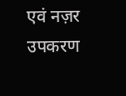एवं नज़र उपकरण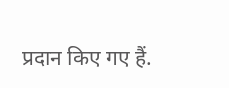प्रदान किए गए हैं.